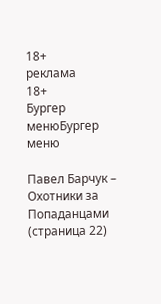18+
реклама
18+
Бургер менюБургер меню

Павел Барчук – Охотники за Попаданцами (страница 22)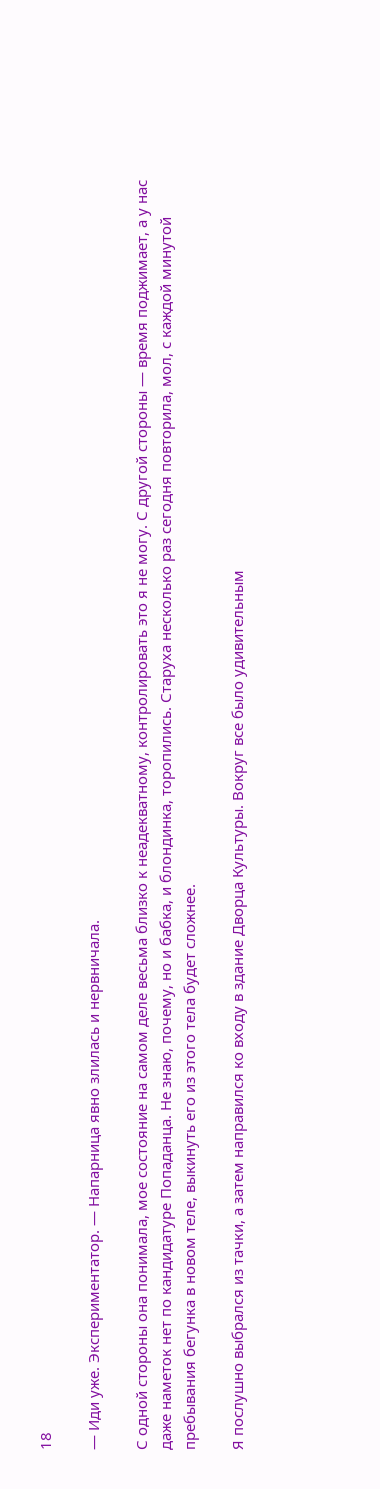18

— Иди уже. Экспериментатор. — Напарница явно злилась и нервничала.

С одной стороны она понимала, мое состояние на самом деле весьма близко к неадекватному, контролировать это я не могу. С другой стороны — время поджимает, а у нас даже наметок нет по кандидатуре Попаданца. Не знаю, почему, но и бабка, и блондинка, торопились. Старуха несколько раз сегодня повторила, мол, с каждой минутой пребывания бегунка в новом теле, выкинуть его из этого тела будет сложнее.

Я послушно выбрался из тачки, а затем направился ко входу в здание Дворца Культуры. Вокруг все было удивительным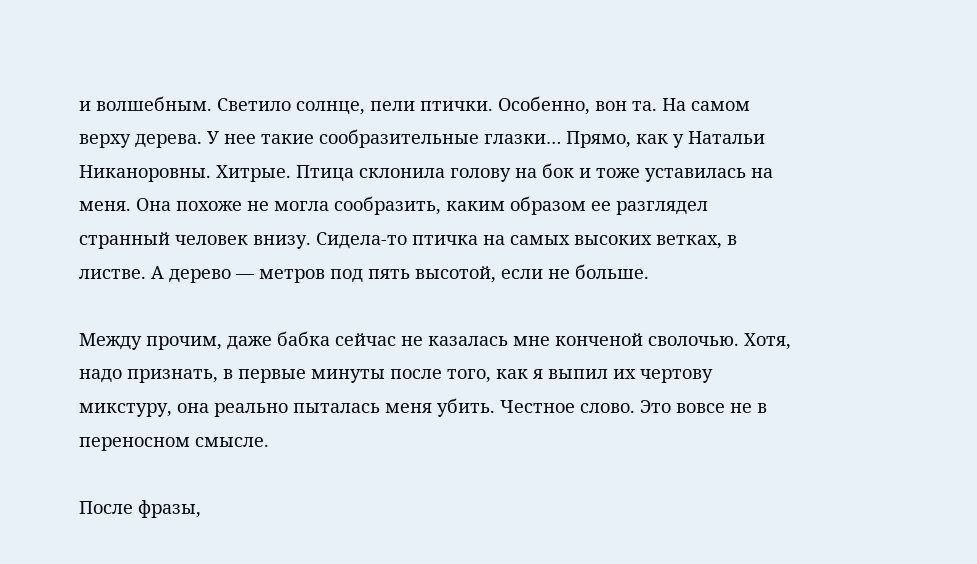и волшебным. Светило солнце, пели птички. Особенно, вон та. На самом верху дерева. У нее такие сообразительные глазки… Прямо, как у Натальи Никаноровны. Хитрые. Птица склонила голову на бок и тоже уставилась на меня. Она похоже не могла сообразить, каким образом ее разглядел странный человек внизу. Сидела-то птичка на самых высоких ветках, в листве. А дерево — метров под пять высотой, если не больше.

Между прочим, даже бабка сейчас не казалась мне конченой сволочью. Хотя, надо признать, в первые минуты после того, как я выпил их чертову микстуру, она реально пыталась меня убить. Честное слово. Это вовсе не в переносном смысле.

После фразы,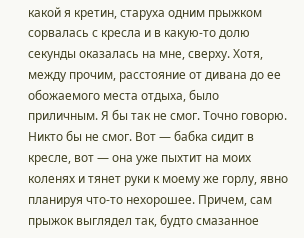какой я кретин, старуха одним прыжком сорвалась с кресла и в какую-то долю секунды оказалась на мне, сверху. Хотя, между прочим, расстояние от дивана до ее обожаемого места отдыха, было приличным. Я бы так не смог. Точно говорю. Никто бы не смог. Вот — бабка сидит в кресле, вот — она уже пыхтит на моих коленях и тянет руки к моему же горлу, явно планируя что-то нехорошее. Причем, сам прыжок выглядел так, будто смазанное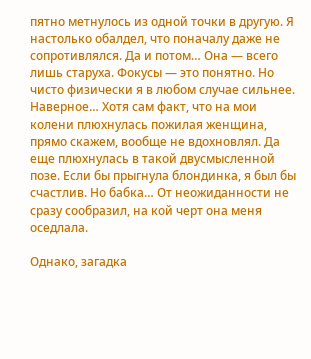пятно метнулось из одной точки в другую. Я настолько обалдел, что поначалу даже не сопротивлялся. Да и потом… Она — всего лишь старуха. Фокусы — это понятно. Но чисто физически я в любом случае сильнее. Наверное… Хотя сам факт, что на мои колени плюхнулась пожилая женщина, прямо скажем, вообще не вдохновлял. Да еще плюхнулась в такой двусмысленной позе. Если бы прыгнула блондинка, я был бы счастлив. Но бабка… От неожиданности не сразу сообразил, на кой черт она меня оседлала.

Однако, загадка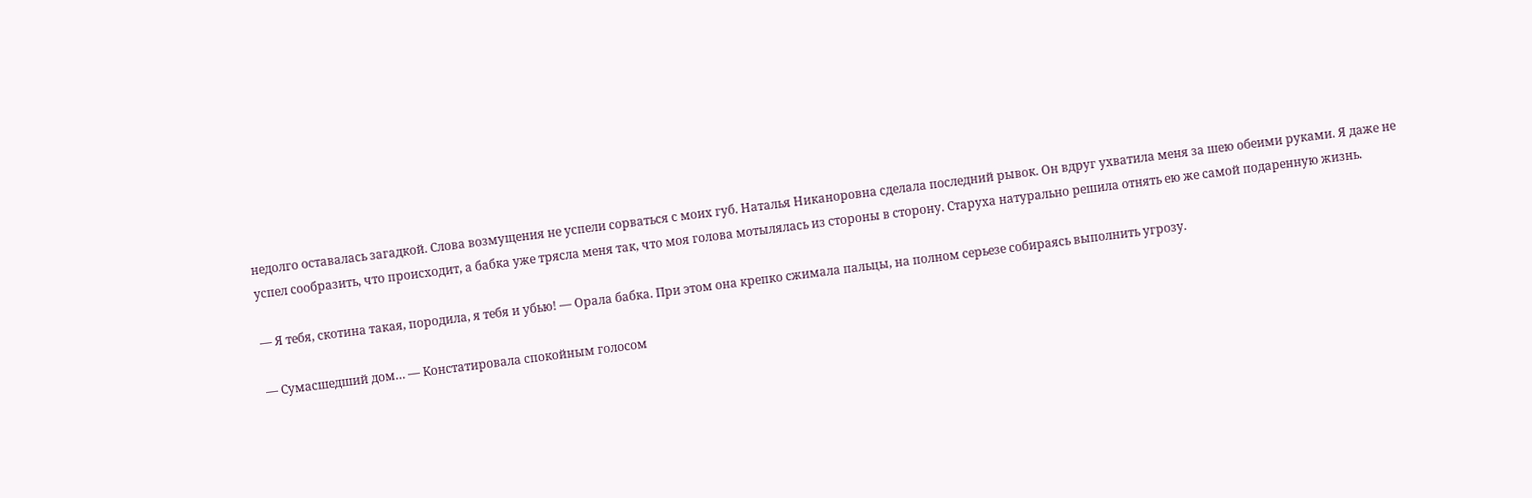недолго оставалась загадкой. Слова возмущения не успели сорваться с моих губ. Наталья Никаноровна сделала последний рывок. Он вдруг ухватила меня за шею обеими руками. Я даже не успел сообразить, что происходит, а бабка уже трясла меня так, что моя голова мотылялась из стороны в сторону. Старуха натурально решила отнять ею же самой подаренную жизнь.

— Я тебя, скотина такая, породила, я тебя и убью! — Орала бабка. При этом она крепко сжимала пальцы, на полном серьезе собираясь выполнить угрозу.

— Сумасшедший дом… — Констатировала спокойным голосом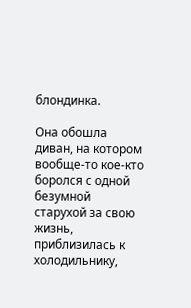блондинка.

Она обошла диван, на котором вообще-то кое-кто боролся с одной безумной старухой за свою жизнь, приблизилась к холодильнику,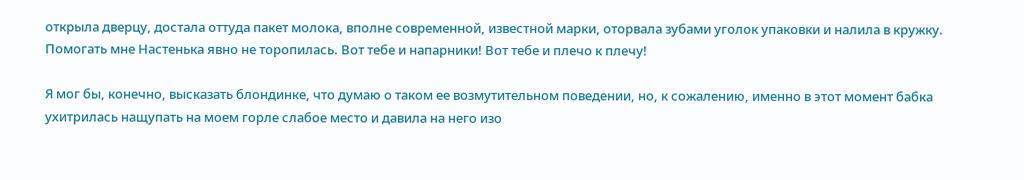открыла дверцу, достала оттуда пакет молока, вполне современной, известной марки, оторвала зубами уголок упаковки и налила в кружку. Помогать мне Настенька явно не торопилась. Вот тебе и напарники! Вот тебе и плечо к плечу!

Я мог бы, конечно, высказать блондинке, что думаю о таком ее возмутительном поведении, но, к сожалению, именно в этот момент бабка ухитрилась нащупать на моем горле слабое место и давила на него изо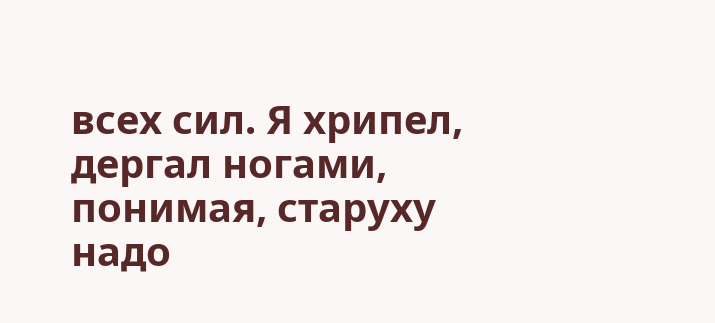всех сил. Я хрипел, дергал ногами, понимая, старуху надо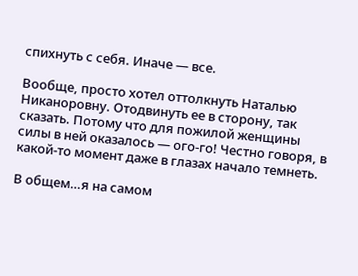спихнуть с себя. Иначе — все.

Вообще, просто хотел оттолкнуть Наталью Никаноровну. Отодвинуть ее в сторону, так сказать. Потому что для пожилой женщины силы в ней оказалось — ого-го! Честно говоря, в какой-то момент даже в глазах начало темнеть.

В общем…я на самом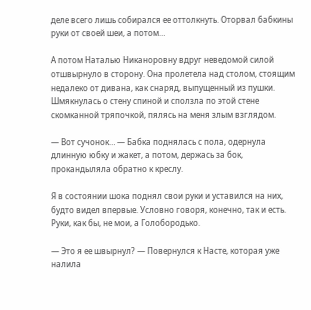деле всего лишь собирался ее оттолкнуть. Оторвал бабкины руки от своей шеи, а потом…

А потом Наталью Никаноровну вдруг неведомой силой отшвырнуло в сторону. Она пролетела над столом, стоящим недалеко от дивана, как снаряд, выпущенный из пушки. Шмякнулась о стену спиной и сползла по этой стене скомканной тряпочкой, пялясь на меня злым взглядом.

— Вот сучонок… — Бабка поднялась с пола, одернула длинную юбку и жакет, а потом, держась за бок, прокандыляла обратно к креслу.

Я в состоянии шока поднял свои руки и уставился на них, будто видел впервые. Условно говоря, конечно, так и есть. Руки, как бы, не мои, а Голобородько.

— Это я ее швырнул? — Повернулся к Насте, которая уже налила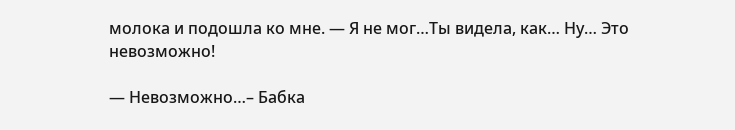молока и подошла ко мне. — Я не мог…Ты видела, как… Ну… Это невозможно!

— Невозможно…– Бабка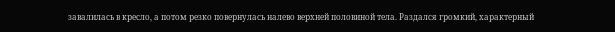завалилась в кресло, а потом резко повернулась налево верхней половиной тела. Раздался громкий, характерный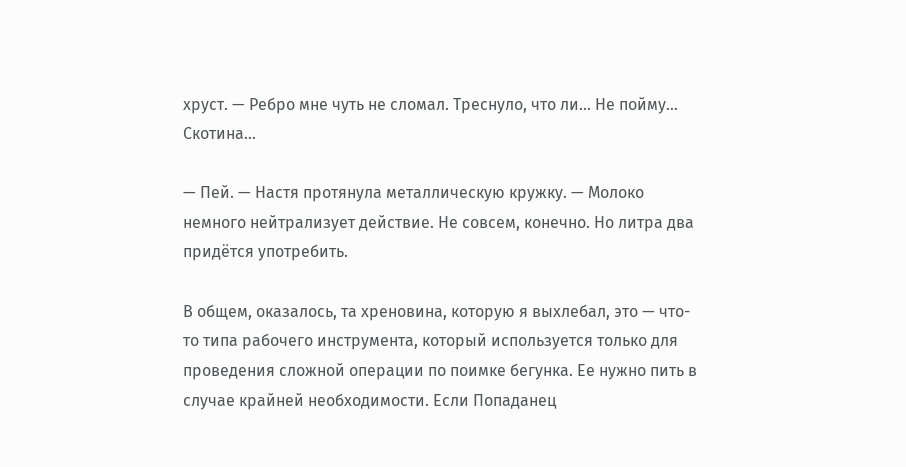хруст. — Ребро мне чуть не сломал. Треснуло, что ли… Не пойму… Скотина…

— Пей. — Настя протянула металлическую кружку. — Молоко немного нейтрализует действие. Не совсем, конечно. Но литра два придётся употребить.

В общем, оказалось, та хреновина, которую я выхлебал, это — что-то типа рабочего инструмента, который используется только для проведения сложной операции по поимке бегунка. Ее нужно пить в случае крайней необходимости. Если Попаданец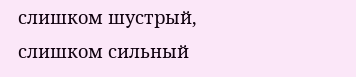слишком шустрый, слишком сильный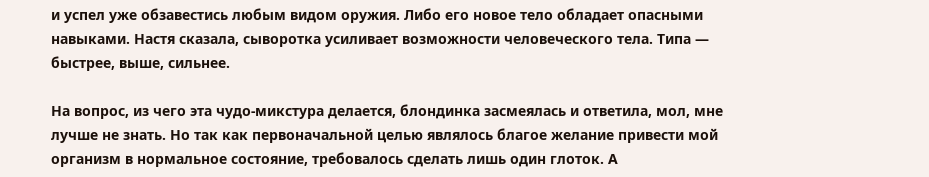и успел уже обзавестись любым видом оружия. Либо его новое тело обладает опасными навыками. Настя сказала, сыворотка усиливает возможности человеческого тела. Типа — быстрее, выше, сильнее.

На вопрос, из чего эта чудо-микстура делается, блондинка засмеялась и ответила, мол, мне лучше не знать. Но так как первоначальной целью являлось благое желание привести мой организм в нормальное состояние, требовалось сделать лишь один глоток. А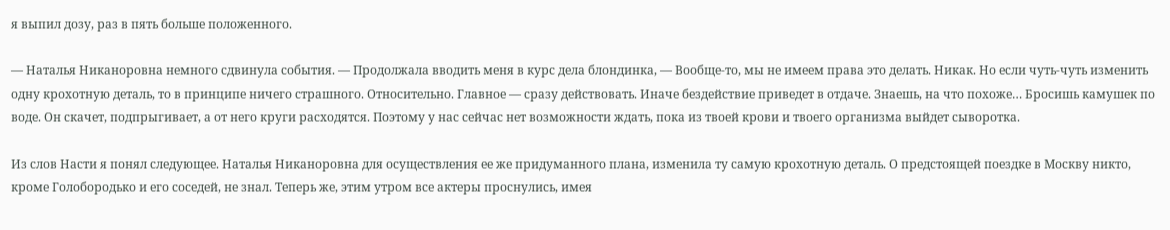я выпил дозу, раз в пять больше положенного.

— Наталья Никаноровна немного сдвинула события. — Продолжала вводить меня в курс дела блондинка, — Вообще-то, мы не имеем права это делать. Никак. Но если чуть-чуть изменить одну крохотную деталь, то в принципе ничего страшного. Относительно. Главное — сразу действовать. Иначе бездействие приведет в отдаче. Знаешь, на что похоже… Бросишь камушек по воде. Он скачет, подпрыгивает, а от него круги расходятся. Поэтому у нас сейчас нет возможности ждать, пока из твоей крови и твоего организма выйдет сыворотка.

Из слов Насти я понял следующее. Наталья Никаноровна для осуществления ее же придуманного плана, изменила ту самую крохотную деталь. О предстоящей поездке в Москву никто, кроме Голобородько и его соседей, не знал. Теперь же, этим утром все актеры проснулись, имея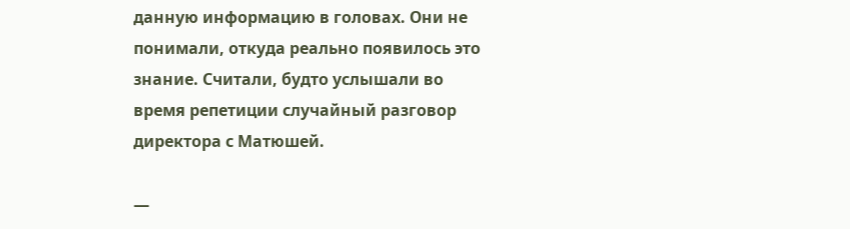данную информацию в головах. Они не понимали, откуда реально появилось это знание. Считали, будто услышали во время репетиции случайный разговор директора с Матюшей.

—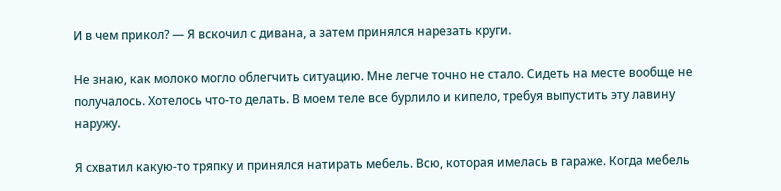И в чем прикол? — Я вскочил с дивана, а затем принялся нарезать круги.

Не знаю, как молоко могло облегчить ситуацию. Мне легче точно не стало. Сидеть на месте вообще не получалось. Хотелось что-то делать. В моем теле все бурлило и кипело, требуя выпустить эту лавину наружу.

Я схватил какую-то тряпку и принялся натирать мебель. Всю, которая имелась в гараже. Когда мебель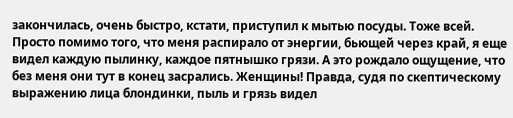закончилась, очень быстро, кстати, приступил к мытью посуды. Тоже всей. Просто помимо того, что меня распирало от энергии, бьющей через край, я еще видел каждую пылинку, каждое пятнышко грязи. А это рождало ощущение, что без меня они тут в конец засрались. Женщины! Правда, судя по скептическому выражению лица блондинки, пыль и грязь видел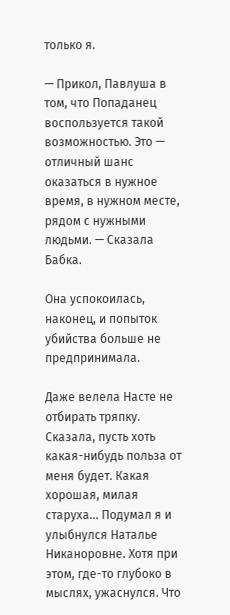только я.

— Прикол, Павлуша в том, что Попаданец воспользуется такой возможностью. Это — отличный шанс оказаться в нужное время, в нужном месте, рядом с нужными людьми. — Сказала Бабка.

Она успокоилась, наконец, и попыток убийства больше не предпринимала.

Даже велела Насте не отбирать тряпку. Сказала, пусть хоть какая-нибудь польза от меня будет. Какая хорошая, милая старуха… Подумал я и улыбнулся Наталье Никаноровне. Хотя при этом, где-то глубоко в мыслях, ужаснулся. Что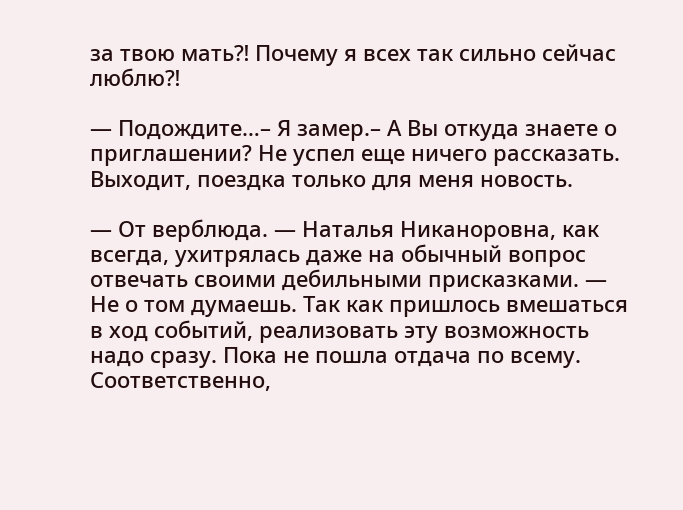за твою мать⁈ Почему я всех так сильно сейчас люблю⁈

— Подождите…– Я замер.– А Вы откуда знаете о приглашении? Не успел еще ничего рассказать. Выходит, поездка только для меня новость.

— От верблюда. — Наталья Никаноровна, как всегда, ухитрялась даже на обычный вопрос отвечать своими дебильными присказками. — Не о том думаешь. Так как пришлось вмешаться в ход событий, реализовать эту возможность надо сразу. Пока не пошла отдача по всему. Соответственно,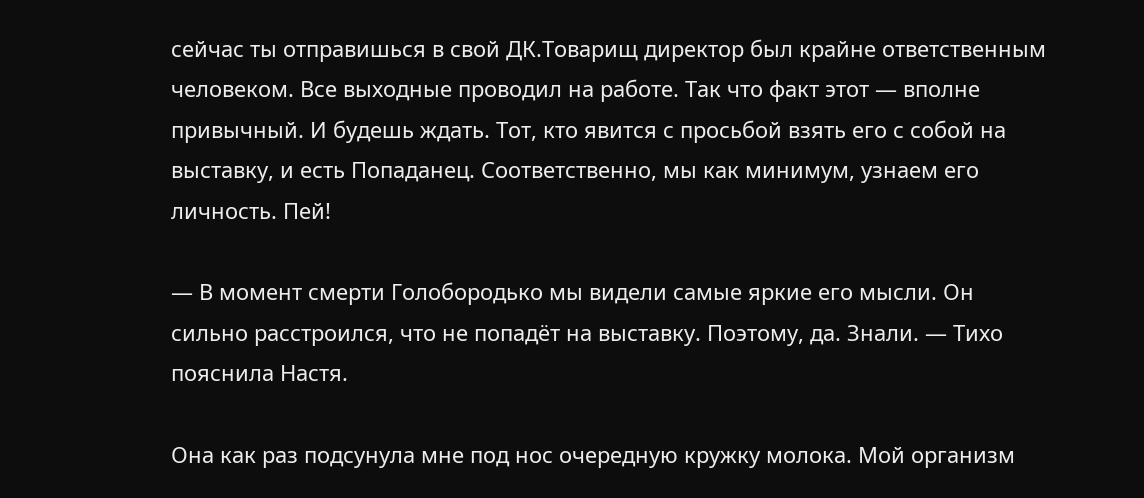сейчас ты отправишься в свой ДК.Товарищ директор был крайне ответственным человеком. Все выходные проводил на работе. Так что факт этот — вполне привычный. И будешь ждать. Тот, кто явится с просьбой взять его с собой на выставку, и есть Попаданец. Соответственно, мы как минимум, узнаем его личность. Пей!

— В момент смерти Голобородько мы видели самые яркие его мысли. Он сильно расстроился, что не попадёт на выставку. Поэтому, да. Знали. — Тихо пояснила Настя.

Она как раз подсунула мне под нос очередную кружку молока. Мой организм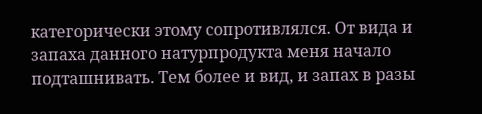категорически этому сопротивлялся. От вида и запаха данного натурпродукта меня начало подташнивать. Тем более и вид, и запах в разы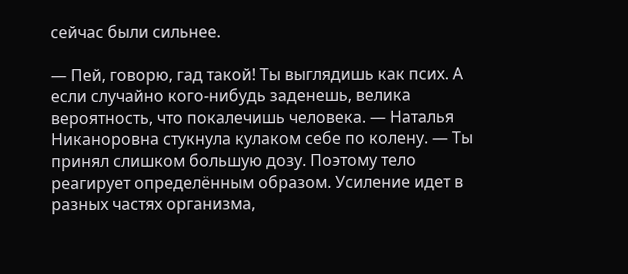сейчас были сильнее.

— Пей, говорю, гад такой! Ты выглядишь как псих. А если случайно кого-нибудь заденешь, велика вероятность, что покалечишь человека. — Наталья Никаноровна стукнула кулаком себе по колену. — Ты принял слишком большую дозу. Поэтому тело реагирует определённым образом. Усиление идет в разных частях организма,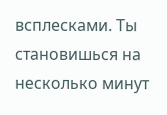всплесками. Ты становишься на несколько минут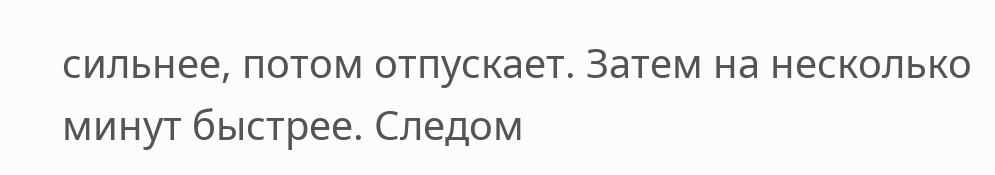сильнее, потом отпускает. Затем на несколько минут быстрее. Следом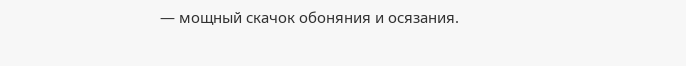— мощный скачок обоняния и осязания.